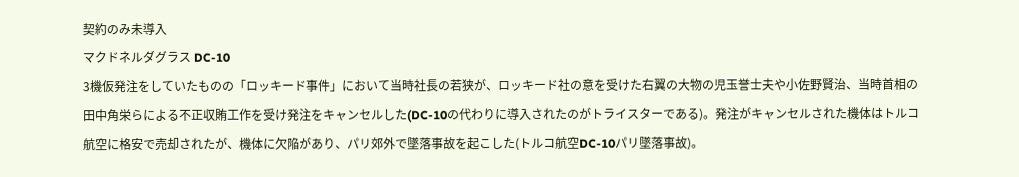契約のみ未導入
マクドネルダグラス DC-10
3機仮発注をしていたものの「ロッキード事件」において当時社長の若狭が、ロッキード社の意を受けた右翼の大物の児玉誉士夫や小佐野賢治、当時首相の田中角栄らによる不正収賄工作を受け発注をキャンセルした(DC-10の代わりに導入されたのがトライスターである)。発注がキャンセルされた機体はトルコ航空に格安で売却されたが、機体に欠陥があり、パリ郊外で墜落事故を起こした(トルコ航空DC-10パリ墜落事故)。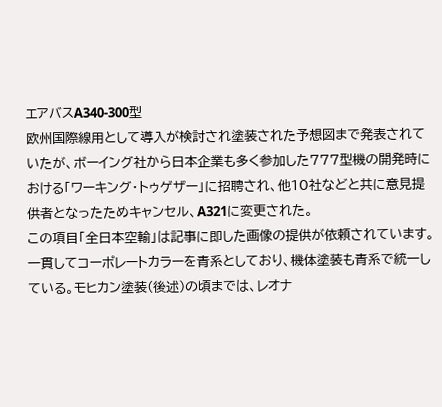エアバスA340-300型
欧州国際線用として導入が検討され塗装された予想図まで発表されていたが、ボーイング社から日本企業も多く参加した777型機の開発時における「ワーキング・トゥゲザー」に招聘され、他10社などと共に意見提供者となったためキャンセル、A321に変更された。
この項目「全日本空輸」は記事に即した画像の提供が依頼されています。
一貫してコーポレートカラーを青系としており、機体塗装も青系で統一している。モヒカン塗装(後述)の頃までは、レオナ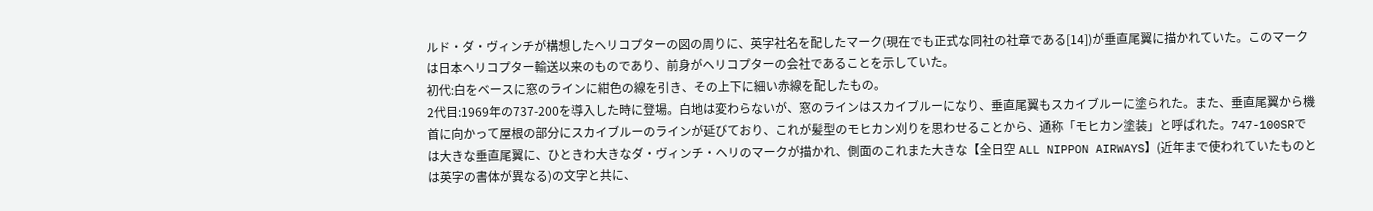ルド・ダ・ヴィンチが構想したヘリコプターの図の周りに、英字社名を配したマーク(現在でも正式な同社の社章である[14])が垂直尾翼に描かれていた。このマークは日本ヘリコプター輸送以来のものであり、前身がヘリコプターの会社であることを示していた。
初代:白をベースに窓のラインに紺色の線を引き、その上下に細い赤線を配したもの。
2代目:1969年の737-200を導入した時に登場。白地は変わらないが、窓のラインはスカイブルーになり、垂直尾翼もスカイブルーに塗られた。また、垂直尾翼から機首に向かって屋根の部分にスカイブルーのラインが延びており、これが髪型のモヒカン刈りを思わせることから、通称「モヒカン塗装」と呼ばれた。747-100SRでは大きな垂直尾翼に、ひときわ大きなダ・ヴィンチ・ヘリのマークが描かれ、側面のこれまた大きな【全日空 ALL NIPPON AIRWAYS】(近年まで使われていたものとは英字の書体が異なる)の文字と共に、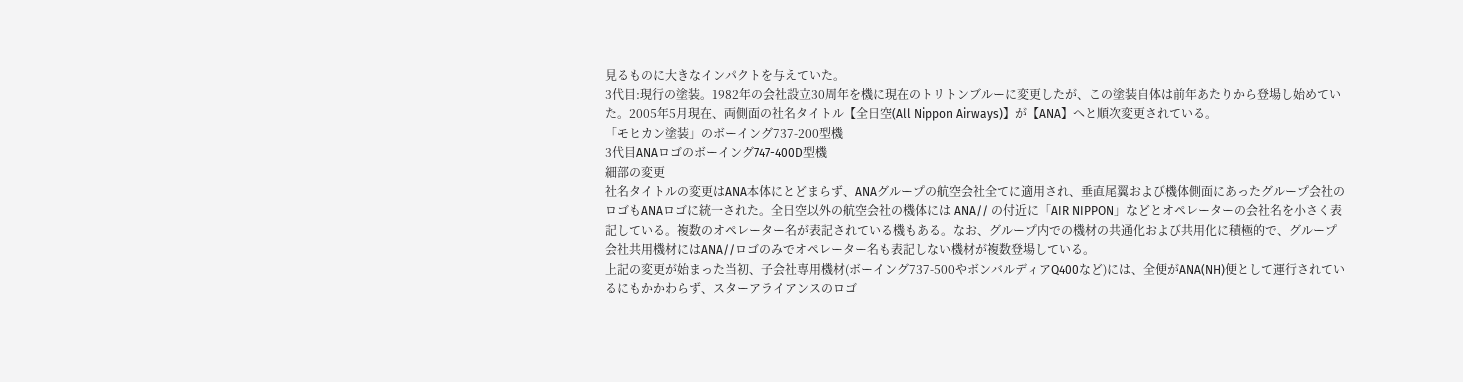見るものに大きなインパクトを与えていた。
3代目:現行の塗装。1982年の会社設立30周年を機に現在のトリトンブルーに変更したが、この塗装自体は前年あたりから登場し始めていた。2005年5月現在、両側面の社名タイトル【全日空(All Nippon Airways)】が【ANA】へと順次変更されている。
「モヒカン塗装」のボーイング737-200型機
3代目ANAロゴのボーイング747-400D型機
細部の変更
社名タイトルの変更はANA本体にとどまらず、ANAグループの航空会社全てに適用され、垂直尾翼および機体側面にあったグループ会社のロゴもANAロゴに統一された。全日空以外の航空会社の機体には ANA// の付近に「AIR NIPPON」などとオペレーターの会社名を小さく表記している。複数のオペレーター名が表記されている機もある。なお、グループ内での機材の共通化および共用化に積極的で、グループ会社共用機材にはANA//ロゴのみでオペレーター名も表記しない機材が複数登場している。
上記の変更が始まった当初、子会社専用機材(ボーイング737-500やボンバルディアQ400など)には、全便がANA(NH)便として運行されているにもかかわらず、スターアライアンスのロゴ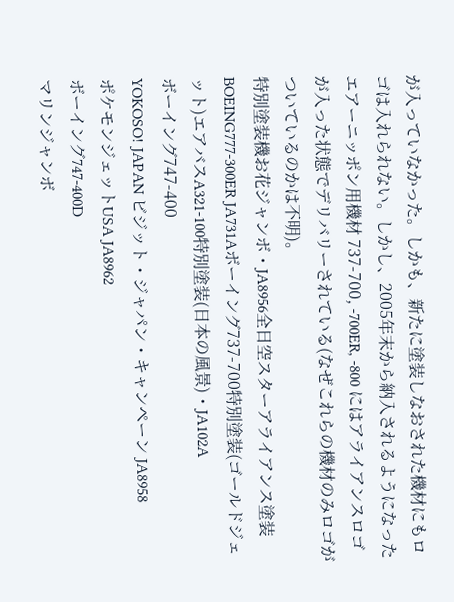が入っていなかった。しかも、新たに塗装しなおされた機材にもロゴは入れられない。しかし、2005年末から納入されるようになったエアーニッポン用機材 737-700, -700ER, -800 にはアライアンスロゴが入った状態でデリバリーされている(なぜこれらの機材のみロゴがついているのかは不明)。
特別塗装機お花ジャンボ・JA8956全日空スターアライアンス塗装 BOEING777-300ER JA731Aボーイング737-700特別塗装(ゴールドジェット)エアバスA321-100特別塗装(日本の風景)・JA102A
ボーイング747-400
YOKOSO! JAPAN ビジット・ジャパン・キャンペーン JA8958
ポケモンジェットUSA JA8962
ボーイング747-400D
マリンジャンボ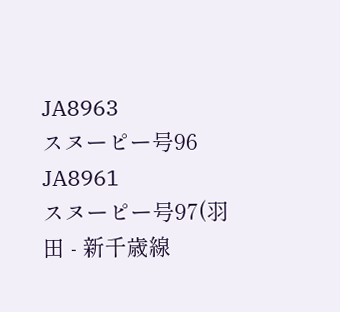JA8963
スヌーピー号96 JA8961
スヌーピー号97(羽田 - 新千歳線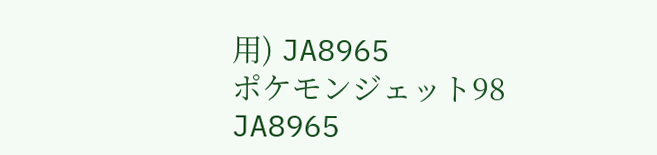用) JA8965
ポケモンジェット98 JA8965